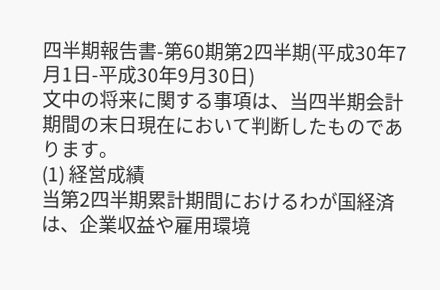四半期報告書-第60期第2四半期(平成30年7月1日-平成30年9月30日)
文中の将来に関する事項は、当四半期会計期間の末日現在において判断したものであります。
(1) 経営成績
当第2四半期累計期間におけるわが国経済は、企業収益や雇用環境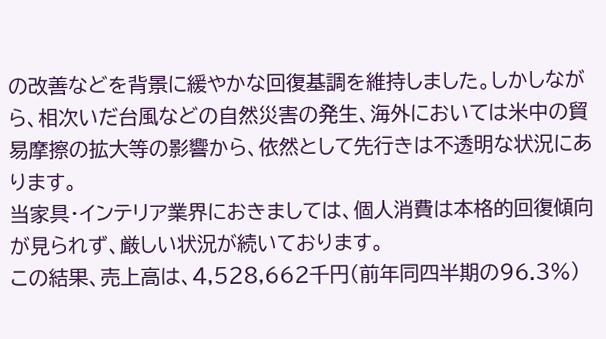の改善などを背景に緩やかな回復基調を維持しました。しかしながら、相次いだ台風などの自然災害の発生、海外においては米中の貿易摩擦の拡大等の影響から、依然として先行きは不透明な状況にあります。
当家具・インテリア業界におきましては、個人消費は本格的回復傾向が見られず、厳しい状況が続いております。
この結果、売上高は、4,528,662千円(前年同四半期の96.3%)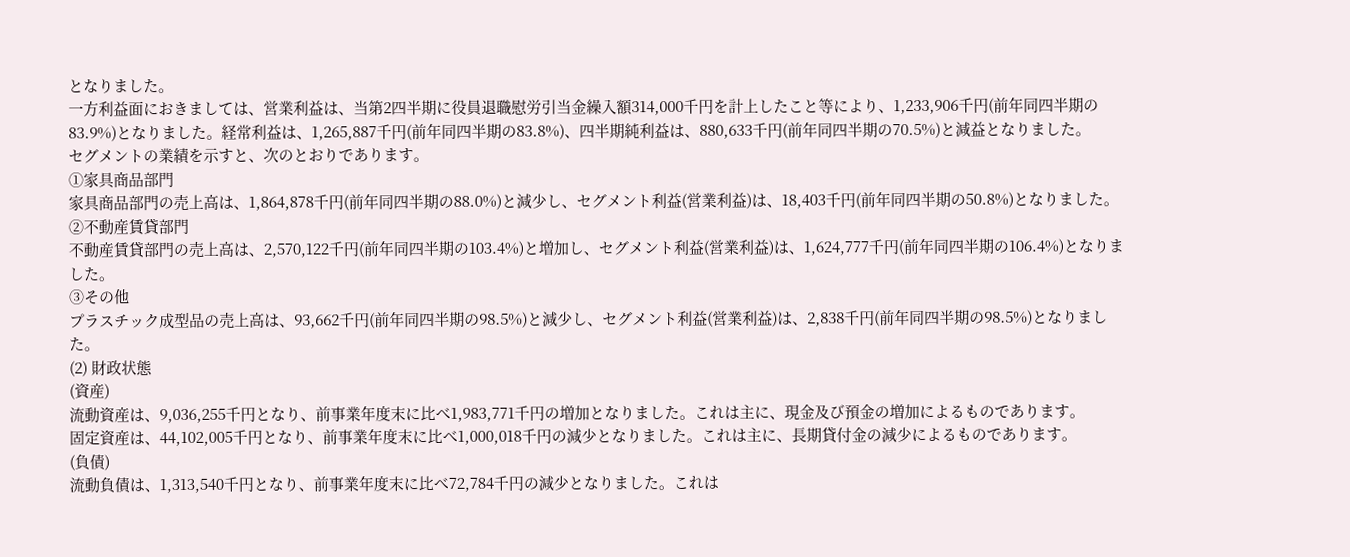となりました。
一方利益面におきましては、営業利益は、当第2四半期に役員退職慰労引当金繰入額314,000千円を計上したこと等により、1,233,906千円(前年同四半期の83.9%)となりました。経常利益は、1,265,887千円(前年同四半期の83.8%)、四半期純利益は、880,633千円(前年同四半期の70.5%)と減益となりました。
セグメントの業績を示すと、次のとおりであります。
①家具商品部門
家具商品部門の売上高は、1,864,878千円(前年同四半期の88.0%)と減少し、セグメント利益(営業利益)は、18,403千円(前年同四半期の50.8%)となりました。
②不動産賃貸部門
不動産賃貸部門の売上高は、2,570,122千円(前年同四半期の103.4%)と増加し、セグメント利益(営業利益)は、1,624,777千円(前年同四半期の106.4%)となりました。
③その他
プラスチック成型品の売上高は、93,662千円(前年同四半期の98.5%)と減少し、セグメント利益(営業利益)は、2,838千円(前年同四半期の98.5%)となりました。
(2) 財政状態
(資産)
流動資産は、9,036,255千円となり、前事業年度末に比べ1,983,771千円の増加となりました。これは主に、現金及び預金の増加によるものであります。
固定資産は、44,102,005千円となり、前事業年度末に比べ1,000,018千円の減少となりました。これは主に、長期貸付金の減少によるものであります。
(負債)
流動負債は、1,313,540千円となり、前事業年度末に比べ72,784千円の減少となりました。これは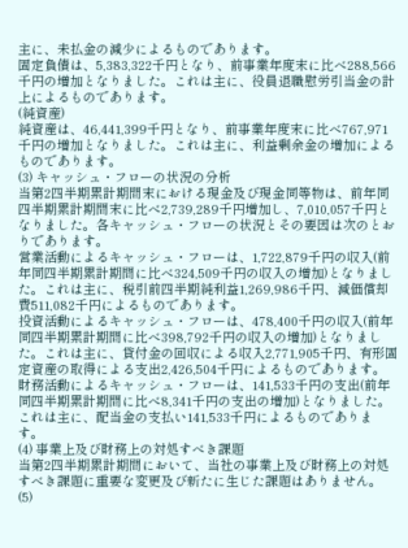主に、未払金の減少によるものであります。
固定負債は、5,383,322千円となり、前事業年度末に比べ288,566千円の増加となりました。これは主に、役員退職慰労引当金の計上によるものであります。
(純資産)
純資産は、46,441,399千円となり、前事業年度末に比べ767,971千円の増加となりました。これは主に、利益剰余金の増加によるものであります。
(3) キャッシュ・フローの状況の分析
当第2四半期累計期間末における現金及び現金同等物は、前年同四半期累計期間末に比べ2,739,289千円増加し、7,010,057千円となりました。各キャッシュ・フローの状況とその要因は次のとおりであります。
営業活動によるキャッシュ・フローは、1,722,879千円の収入(前年同四半期累計期間に比べ324,509千円の収入の増加)となりました。これは主に、税引前四半期純利益1,269,986千円、減価償却費511,082千円によるものであります。
投資活動によるキャッシュ・フローは、478,400千円の収入(前年同四半期累計期間に比べ398,792千円の収入の増加)となりました。これは主に、貸付金の回収による収入2,771,905千円、有形固定資産の取得による支出2,426,504千円によるものであります。
財務活動によるキャッシュ・フローは、141,533千円の支出(前年同四半期累計期間に比べ8,341千円の支出の増加)となりました。これは主に、配当金の支払い141,533千円によるものであります。
(4) 事業上及び財務上の対処すべき課題
当第2四半期累計期間において、当社の事業上及び財務上の対処すべき課題に重要な変更及び新たに生じた課題はありません。
(5)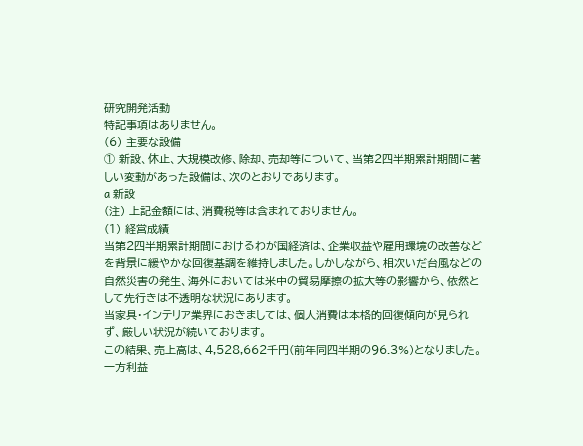研究開発活動
特記事項はありません。
(6) 主要な設備
① 新設、休止、大規模改修、除却、売却等について、当第2四半期累計期間に著しい変動があった設備は、次のとおりであります。
a 新設
(注) 上記金額には、消費税等は含まれておりません。
(1) 経営成績
当第2四半期累計期間におけるわが国経済は、企業収益や雇用環境の改善などを背景に緩やかな回復基調を維持しました。しかしながら、相次いだ台風などの自然災害の発生、海外においては米中の貿易摩擦の拡大等の影響から、依然として先行きは不透明な状況にあります。
当家具・インテリア業界におきましては、個人消費は本格的回復傾向が見られず、厳しい状況が続いております。
この結果、売上高は、4,528,662千円(前年同四半期の96.3%)となりました。
一方利益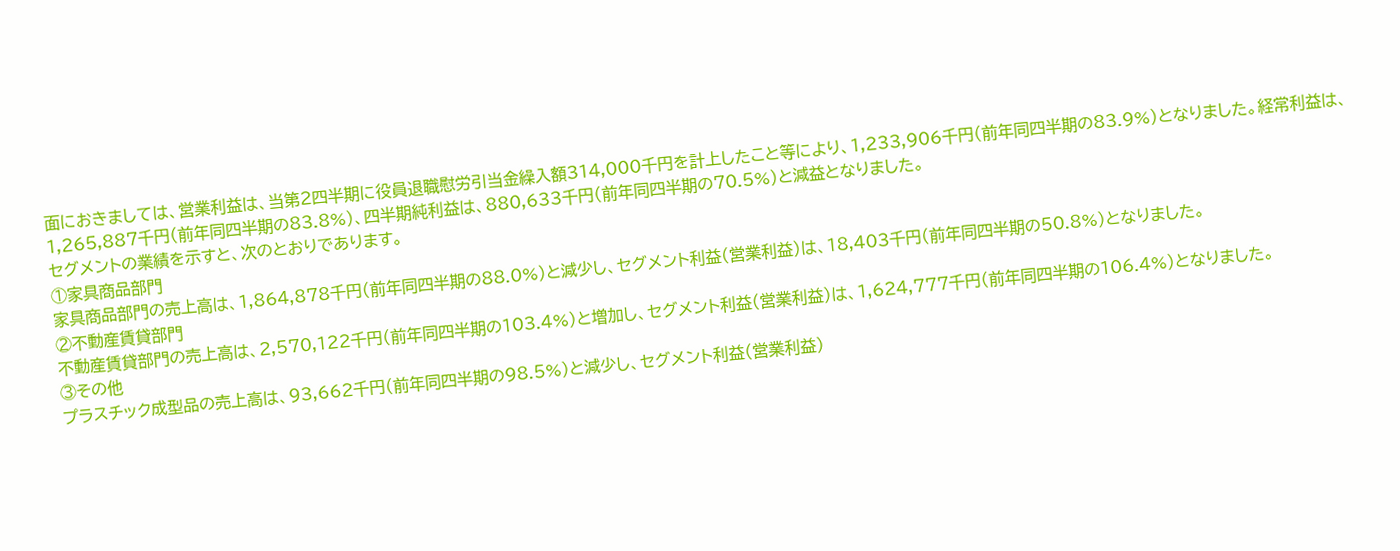面におきましては、営業利益は、当第2四半期に役員退職慰労引当金繰入額314,000千円を計上したこと等により、1,233,906千円(前年同四半期の83.9%)となりました。経常利益は、1,265,887千円(前年同四半期の83.8%)、四半期純利益は、880,633千円(前年同四半期の70.5%)と減益となりました。
セグメントの業績を示すと、次のとおりであります。
①家具商品部門
家具商品部門の売上高は、1,864,878千円(前年同四半期の88.0%)と減少し、セグメント利益(営業利益)は、18,403千円(前年同四半期の50.8%)となりました。
②不動産賃貸部門
不動産賃貸部門の売上高は、2,570,122千円(前年同四半期の103.4%)と増加し、セグメント利益(営業利益)は、1,624,777千円(前年同四半期の106.4%)となりました。
③その他
プラスチック成型品の売上高は、93,662千円(前年同四半期の98.5%)と減少し、セグメント利益(営業利益)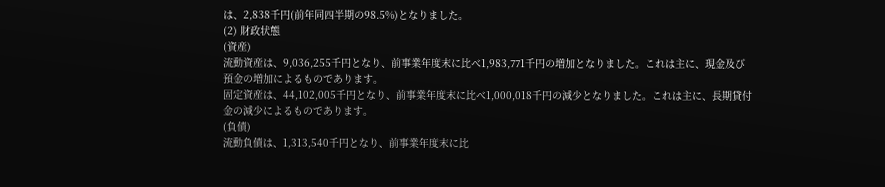は、2,838千円(前年同四半期の98.5%)となりました。
(2) 財政状態
(資産)
流動資産は、9,036,255千円となり、前事業年度末に比べ1,983,771千円の増加となりました。これは主に、現金及び預金の増加によるものであります。
固定資産は、44,102,005千円となり、前事業年度末に比べ1,000,018千円の減少となりました。これは主に、長期貸付金の減少によるものであります。
(負債)
流動負債は、1,313,540千円となり、前事業年度末に比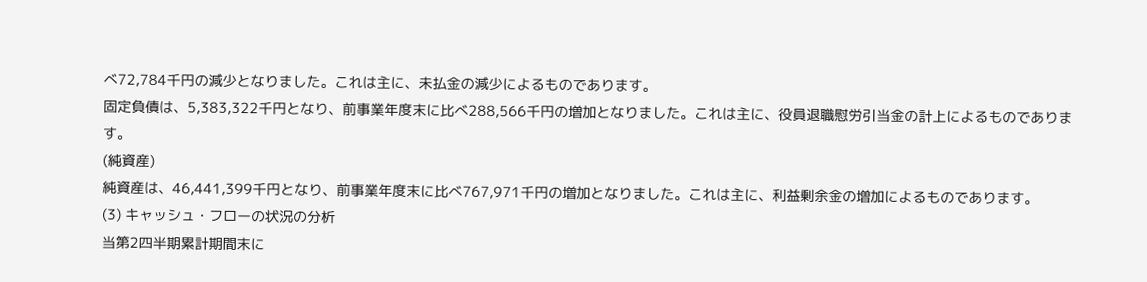べ72,784千円の減少となりました。これは主に、未払金の減少によるものであります。
固定負債は、5,383,322千円となり、前事業年度末に比べ288,566千円の増加となりました。これは主に、役員退職慰労引当金の計上によるものであります。
(純資産)
純資産は、46,441,399千円となり、前事業年度末に比べ767,971千円の増加となりました。これは主に、利益剰余金の増加によるものであります。
(3) キャッシュ・フローの状況の分析
当第2四半期累計期間末に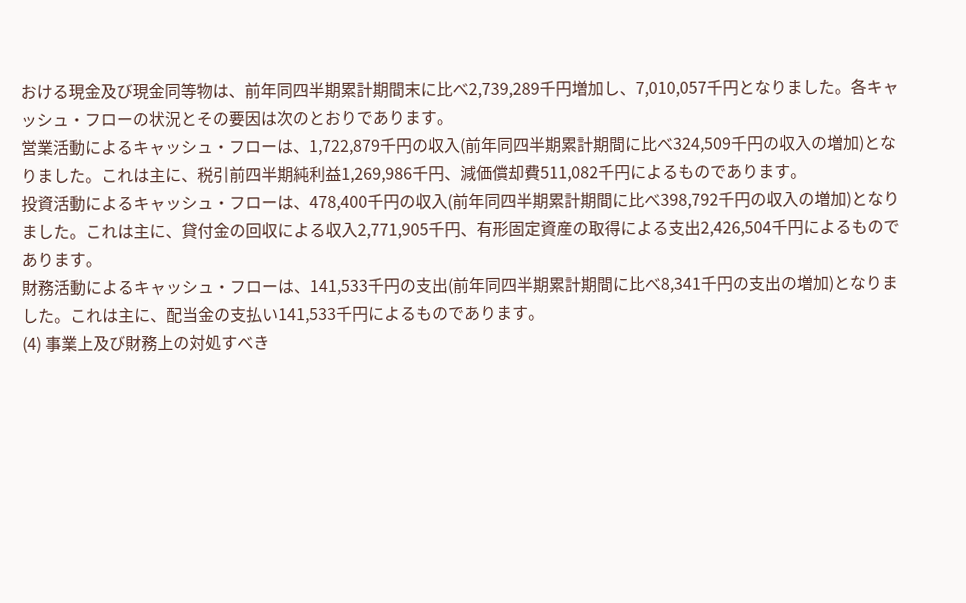おける現金及び現金同等物は、前年同四半期累計期間末に比べ2,739,289千円増加し、7,010,057千円となりました。各キャッシュ・フローの状況とその要因は次のとおりであります。
営業活動によるキャッシュ・フローは、1,722,879千円の収入(前年同四半期累計期間に比べ324,509千円の収入の増加)となりました。これは主に、税引前四半期純利益1,269,986千円、減価償却費511,082千円によるものであります。
投資活動によるキャッシュ・フローは、478,400千円の収入(前年同四半期累計期間に比べ398,792千円の収入の増加)となりました。これは主に、貸付金の回収による収入2,771,905千円、有形固定資産の取得による支出2,426,504千円によるものであります。
財務活動によるキャッシュ・フローは、141,533千円の支出(前年同四半期累計期間に比べ8,341千円の支出の増加)となりました。これは主に、配当金の支払い141,533千円によるものであります。
(4) 事業上及び財務上の対処すべき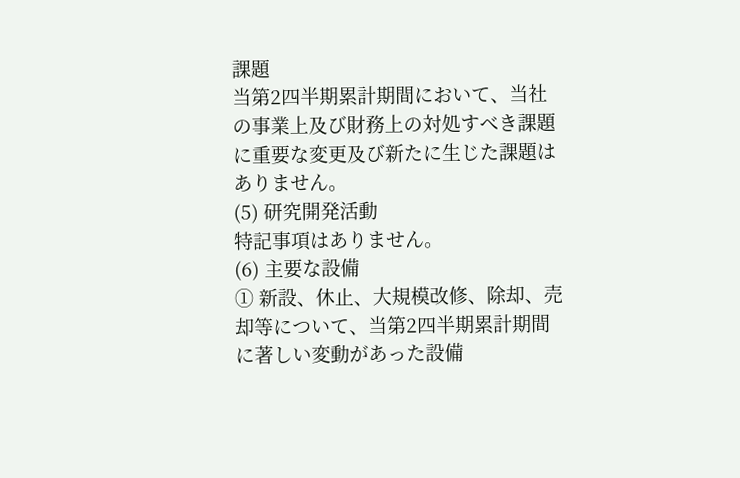課題
当第2四半期累計期間において、当社の事業上及び財務上の対処すべき課題に重要な変更及び新たに生じた課題はありません。
(5) 研究開発活動
特記事項はありません。
(6) 主要な設備
① 新設、休止、大規模改修、除却、売却等について、当第2四半期累計期間に著しい変動があった設備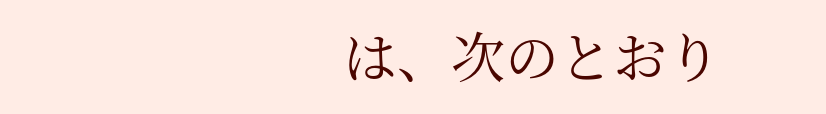は、次のとおり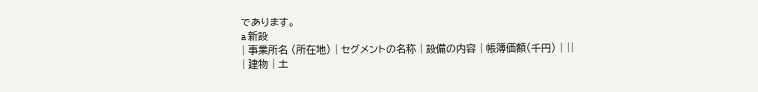であります。
a 新設
| 事業所名 (所在地) | セグメントの名称 | 設備の内容 | 帳簿価額(千円) | ||
| 建物 | 土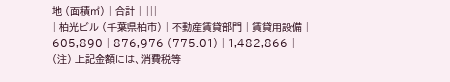地 (面積㎡) | 合計 | |||
| 柏光ビル (千葉県柏市) | 不動産賃貸部門 | 賃貸用設備 | 605,890 | 876,976 (775.01) | 1,482,866 |
(注) 上記金額には、消費税等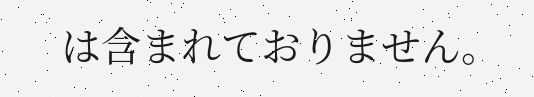は含まれておりません。